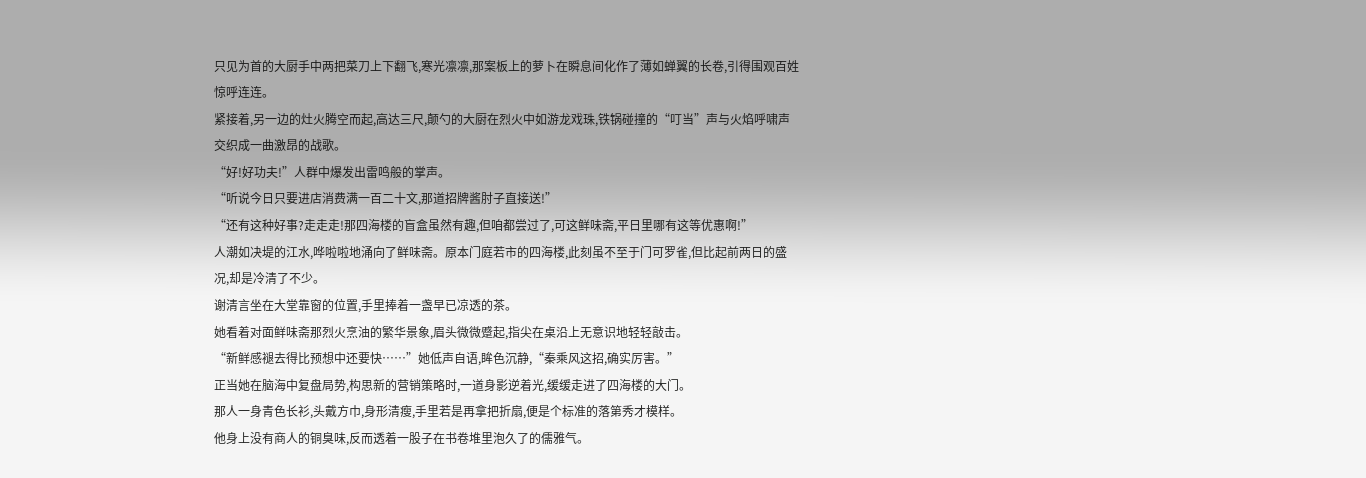只见为首的大厨手中两把菜刀上下翻飞,寒光凛凛,那案板上的萝卜在瞬息间化作了薄如蝉翼的长卷,引得围观百姓惊呼连连。
紧接着,另一边的灶火腾空而起,高达三尺,颠勺的大厨在烈火中如游龙戏珠,铁锅碰撞的“叮当”声与火焰呼啸声交织成一曲激昂的战歌。
“好!好功夫!”人群中爆发出雷鸣般的掌声。
“听说今日只要进店消费满一百二十文,那道招牌酱肘子直接送!”
“还有这种好事?走走走!那四海楼的盲盒虽然有趣,但咱都尝过了,可这鲜味斋,平日里哪有这等优惠啊!”
人潮如决堤的江水,哗啦啦地涌向了鲜味斋。原本门庭若市的四海楼,此刻虽不至于门可罗雀,但比起前两日的盛况,却是冷清了不少。
谢清言坐在大堂靠窗的位置,手里捧着一盏早已凉透的茶。
她看着对面鲜味斋那烈火烹油的繁华景象,眉头微微蹙起,指尖在桌沿上无意识地轻轻敲击。
“新鲜感褪去得比预想中还要快……”她低声自语,眸色沉静,“秦乘风这招,确实厉害。”
正当她在脑海中复盘局势,构思新的营销策略时,一道身影逆着光,缓缓走进了四海楼的大门。
那人一身青色长衫,头戴方巾,身形清瘦,手里若是再拿把折扇,便是个标准的落第秀才模样。
他身上没有商人的铜臭味,反而透着一股子在书卷堆里泡久了的儒雅气。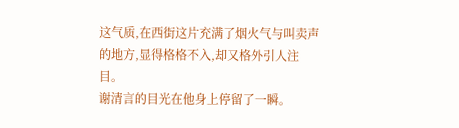这气质,在西街这片充满了烟火气与叫卖声的地方,显得格格不入,却又格外引人注目。
谢清言的目光在他身上停留了一瞬。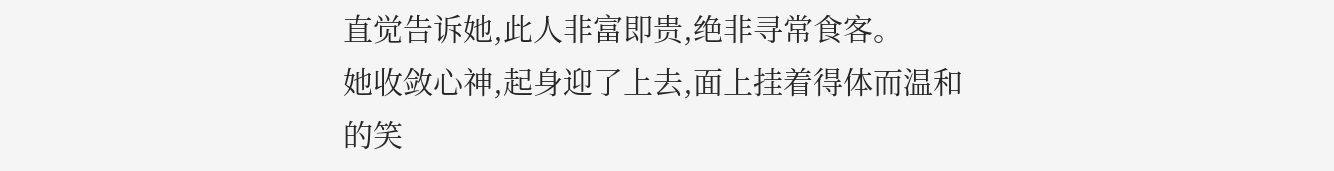直觉告诉她,此人非富即贵,绝非寻常食客。
她收敛心神,起身迎了上去,面上挂着得体而温和的笑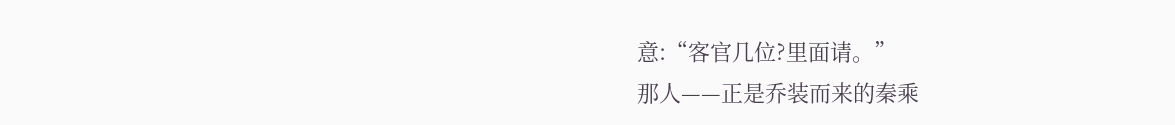意:“客官几位?里面请。”
那人——正是乔装而来的秦乘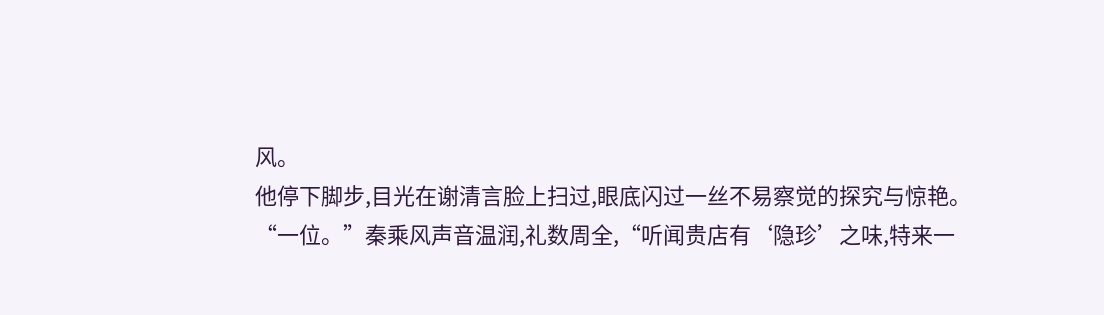风。
他停下脚步,目光在谢清言脸上扫过,眼底闪过一丝不易察觉的探究与惊艳。
“一位。”秦乘风声音温润,礼数周全,“听闻贵店有‘隐珍’之味,特来一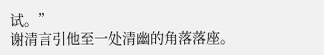试。”
谢清言引他至一处清幽的角落落座。